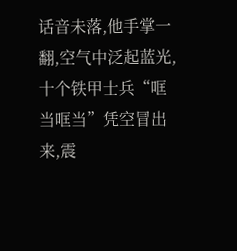话音未落,他手掌一翻,空气中泛起蓝光,十个铁甲士兵“哐当哐当”凭空冒出来,震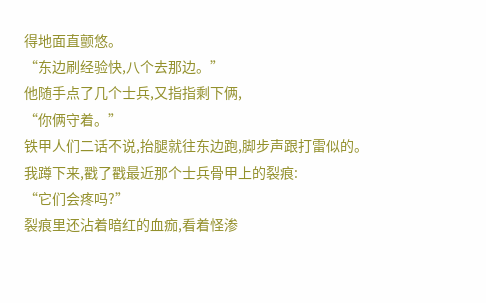得地面直颤悠。
“东边刷经验快,八个去那边。”
他随手点了几个士兵,又指指剩下俩,
“你俩守着。”
铁甲人们二话不说,抬腿就往东边跑,脚步声跟打雷似的。
我蹲下来,戳了戳最近那个士兵骨甲上的裂痕:
“它们会疼吗?”
裂痕里还沾着暗红的血痂,看着怪渗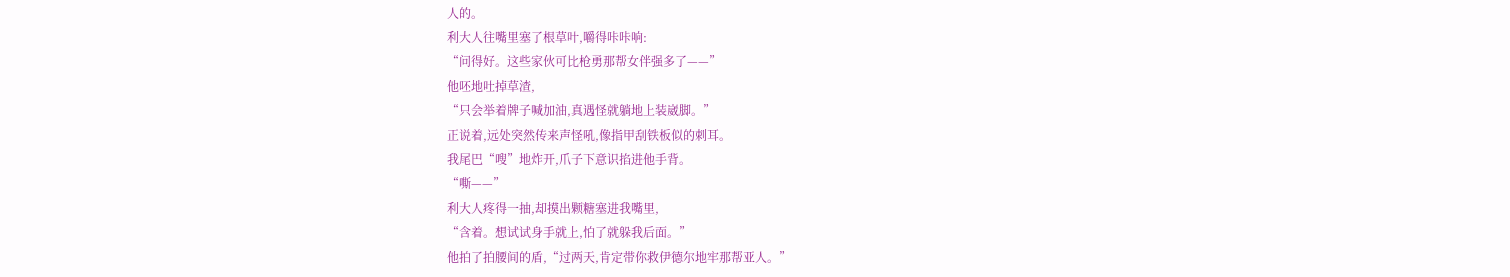人的。
利大人往嘴里塞了根草叶,嚼得咔咔响:
“问得好。这些家伙可比枪勇那帮女伴强多了——”
他呸地吐掉草渣,
“只会举着牌子喊加油,真遇怪就躺地上装崴脚。”
正说着,远处突然传来声怪吼,像指甲刮铁板似的刺耳。
我尾巴“嗖”地炸开,爪子下意识掐进他手背。
“嘶——”
利大人疼得一抽,却摸出颗糖塞进我嘴里,
“含着。想试试身手就上,怕了就躲我后面。”
他拍了拍腰间的盾,“过两天,肯定带你救伊德尔地牢那帮亚人。”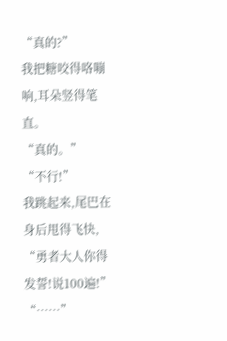“真的?”
我把糖咬得咯嘣响,耳朵竖得笔直。
“真的。”
“不行!”
我跳起来,尾巴在身后甩得飞快,
“勇者大人你得发誓!说100遍!”
“……”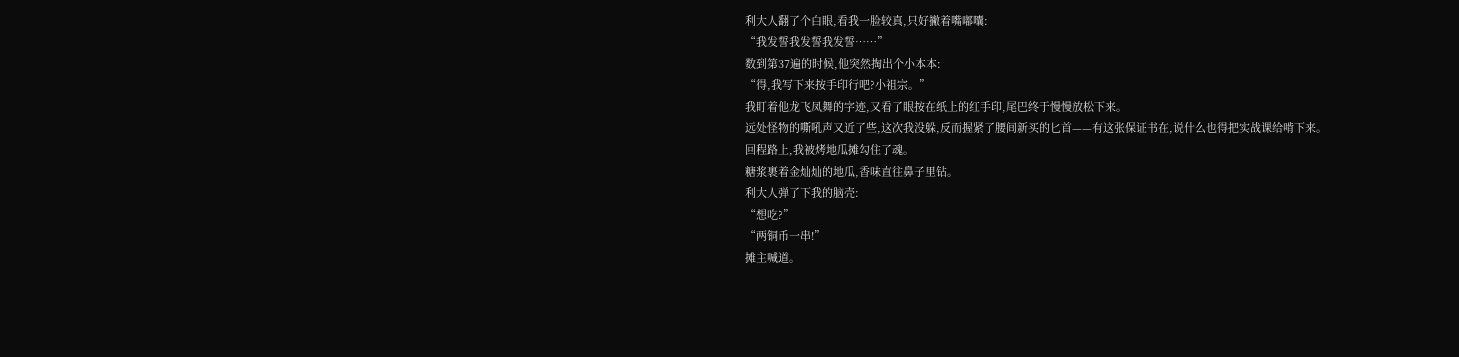利大人翻了个白眼,看我一脸较真,只好撇着嘴嘟囔:
“我发誓我发誓我发誓……”
数到第37遍的时候,他突然掏出个小本本:
“得,我写下来按手印行吧?小祖宗。”
我盯着他龙飞凤舞的字迹,又看了眼按在纸上的红手印,尾巴终于慢慢放松下来。
远处怪物的嘶吼声又近了些,这次我没躲,反而握紧了腰间新买的匕首——有这张保证书在,说什么也得把实战课给啃下来。
回程路上,我被烤地瓜摊勾住了魂。
糖浆裹着金灿灿的地瓜,香味直往鼻子里钻。
利大人弹了下我的脑壳:
“想吃?”
“两铜币一串!”
摊主喊道。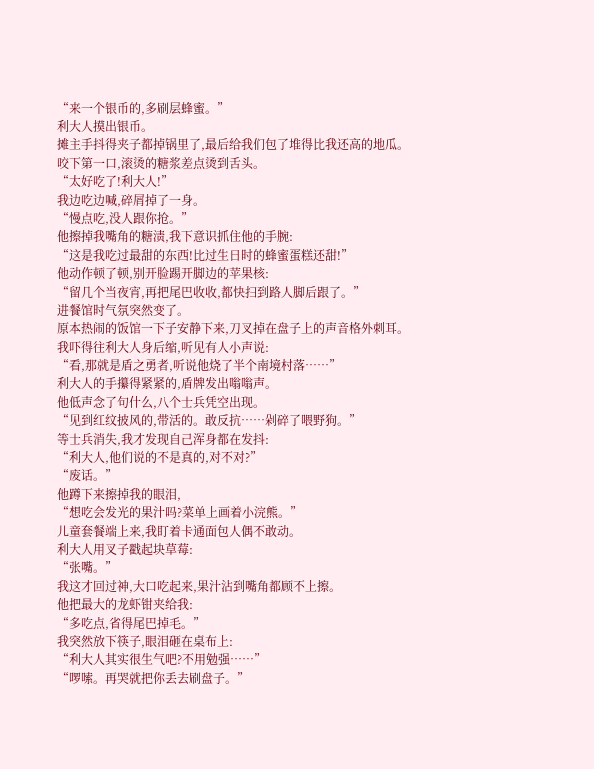“来一个银币的,多刷层蜂蜜。”
利大人摸出银币。
摊主手抖得夹子都掉锅里了,最后给我们包了堆得比我还高的地瓜。
咬下第一口,滚烫的糖浆差点烫到舌头。
“太好吃了!利大人!”
我边吃边喊,碎屑掉了一身。
“慢点吃,没人跟你抢。”
他擦掉我嘴角的糖渍,我下意识抓住他的手腕:
“这是我吃过最甜的东西!比过生日时的蜂蜜蛋糕还甜!”
他动作顿了顿,别开脸踢开脚边的苹果核:
“留几个当夜宵,再把尾巴收收,都快扫到路人脚后跟了。”
进餐馆时气氛突然变了。
原本热闹的饭馆一下子安静下来,刀叉掉在盘子上的声音格外刺耳。
我吓得往利大人身后缩,听见有人小声说:
“看,那就是盾之勇者,听说他烧了半个南境村落……”
利大人的手攥得紧紧的,盾牌发出嗡嗡声。
他低声念了句什么,八个士兵凭空出现。
“见到红纹披风的,带活的。敢反抗……剁碎了喂野狗。”
等士兵消失,我才发现自己浑身都在发抖:
“利大人,他们说的不是真的,对不对?”
“废话。”
他蹲下来擦掉我的眼泪,
“想吃会发光的果汁吗?菜单上画着小浣熊。”
儿童套餐端上来,我盯着卡通面包人偶不敢动。
利大人用叉子戳起块草莓:
“张嘴。”
我这才回过神,大口吃起来,果汁沾到嘴角都顾不上擦。
他把最大的龙虾钳夹给我:
“多吃点,省得尾巴掉毛。”
我突然放下筷子,眼泪砸在桌布上:
“利大人其实很生气吧?不用勉强……”
“啰嗦。再哭就把你丢去刷盘子。”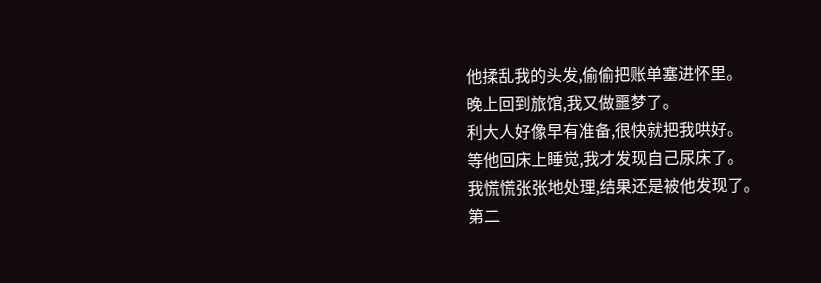他揉乱我的头发,偷偷把账单塞进怀里。
晚上回到旅馆,我又做噩梦了。
利大人好像早有准备,很快就把我哄好。
等他回床上睡觉,我才发现自己尿床了。
我慌慌张张地处理,结果还是被他发现了。
第二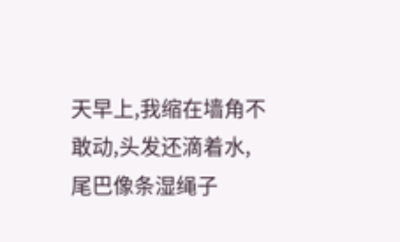天早上,我缩在墙角不敢动,头发还滴着水,尾巴像条湿绳子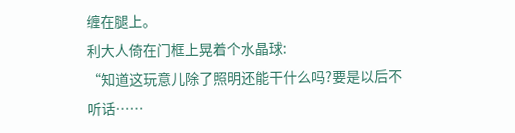缠在腿上。
利大人倚在门框上晃着个水晶球:
“知道这玩意儿除了照明还能干什么吗?要是以后不听话……